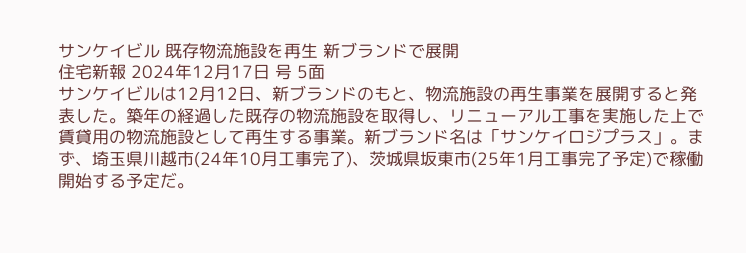サンケイビル 既存物流施設を再生 新ブランドで展開
住宅新報 2024年12月17日 号 5面
サンケイビルは12月12日、新ブランドのもと、物流施設の再生事業を展開すると発表した。築年の経過した既存の物流施設を取得し、リニューアル工事を実施した上で賃貸用の物流施設として再生する事業。新ブランド名は「サンケイロジプラス」。まず、埼玉県川越市(24年10月工事完了)、茨城県坂東市(25年1月工事完了予定)で稼働開始する予定だ。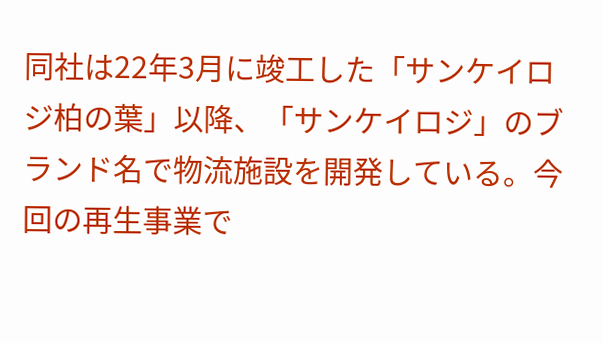同社は22年3月に竣工した「サンケイロジ柏の葉」以降、「サンケイロジ」のブランド名で物流施設を開発している。今回の再生事業で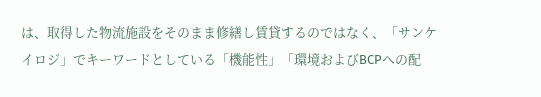は、取得した物流施設をそのまま修繕し賃貸するのではなく、「サンケイロジ」でキーワードとしている「機能性」「環境およびBCPへの配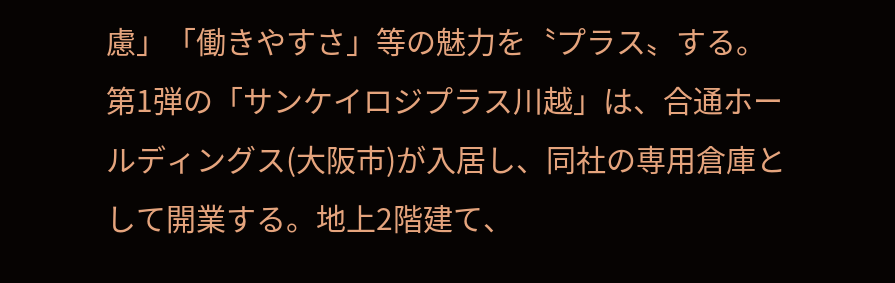慮」「働きやすさ」等の魅力を〝プラス〟する。
第1弾の「サンケイロジプラス川越」は、合通ホールディングス(大阪市)が入居し、同社の専用倉庫として開業する。地上2階建て、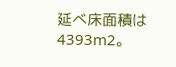延べ床面積は4393m2。